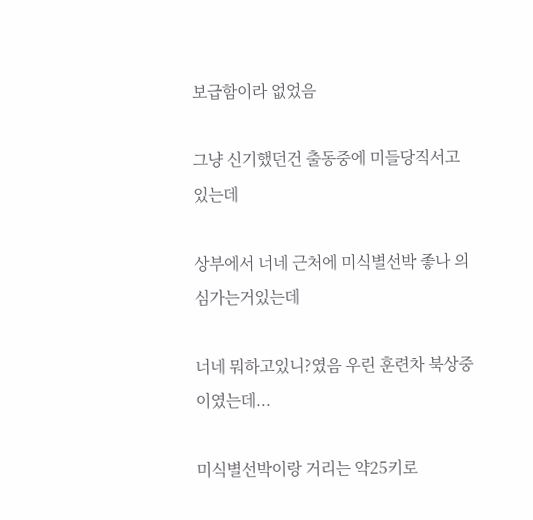보급함이라 없었음

그냥 신기했던건 출동중에 미들당직서고있는데

상부에서 너네 근처에 미식별선박 좋나 의심가는거있는데

너네 뭐하고있니?였음 우린 훈련차 북상중이였는데...

미식별선박이랑 거리는 약25키로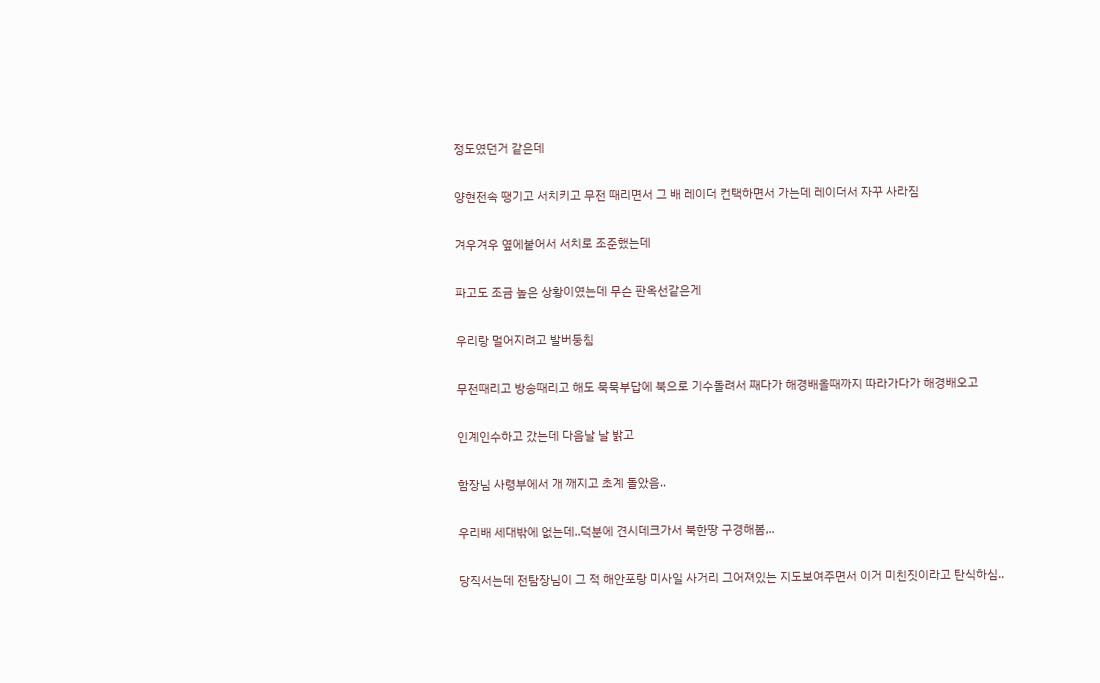정도였던거 같은데

양현전속 땡기고 서치키고 무전 때리면서 그 배 레이더 컨택하면서 가는데 레이더서 자꾸 사라짐

겨우겨우 옆에붙어서 서치로 조준했는데

파고도 조금 높은 상황이였는데 무슨 판옥선같은게

우리랑 멀어지려고 발버둥침

무전때리고 방송때리고 해도 묵묵부답에 북으로 기수돌려서 째다가 해경배올때까지 따라가다가 해경배오고

인계인수하고 갔는데 다음날 날 밝고

함장님 사령부에서 개 깨지고 초계 돌았음..

우리배 세대밖에 없는데..덕분에 견시데크가서 북한땅 구경해봄,..

당직서는데 전탐장님이 그 적 해안포랑 미사일 사거리 그어져있는 지도보여주면서 이거 미친짓이라고 탄식하심..